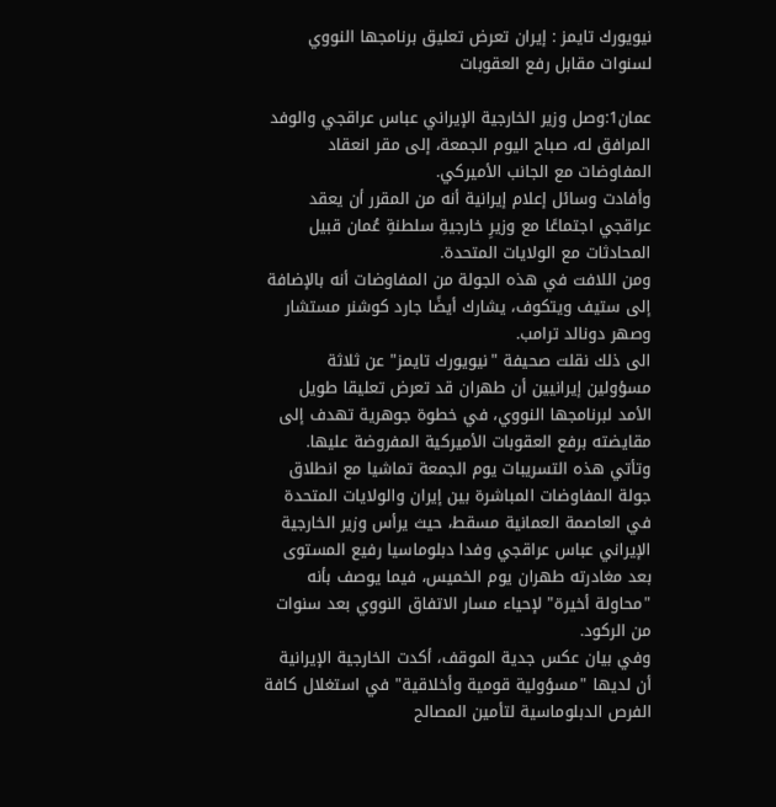نيويورك تايمز : إيران تعرض تعليق برنامجها النووي لسنوات مقابل رفع العقوبات

عمان1:وصل وزير الخارجية الإيراني عباس عراقجي والوفد المرافق له، صباح اليوم الجمعة، إلى مقر انعقاد المفاوضات مع الجانب الأميركي.
وأفادت وسائل إعلام إيرانية أنه من المقرر أن يعقد عراقجي اجتماعًا مع وزيرِ خارجيةِ سلطنةِ عُمان قبيل المحادثات مع الولايات المتحدة.
ومن اللافت في هذه الجولة من المفاوضات أنه بالإضافة إلى ستيف ويتكوف، يشارك أيضًا جارد كوشنر مستشار وصهر دونالد ترامب.
الى ذلك نقلت صحيفة "نيويورك تايمز" عن ثلاثة مسؤولين إيرانيين أن طهران قد تعرض تعليقا طويل الأمد لبرنامجها النووي، في خطوة جوهرية تهدف إلى مقايضته برفع العقوبات الأميركية المفروضة عليها.
وتأتي هذه التسريبات يوم الجمعة تماشيا مع انطلاق جولة المفاوضات المباشرة بين إيران والولايات المتحدة في العاصمة العمانية مسقط، حيث يرأس وزير الخارجية الإيراني عباس عراقجي وفدا دبلوماسيا رفيع المستوى بعد مغادرته طهران يوم الخميس، فيما يوصف بأنه "محاولة أخيرة" لإحياء مسار الاتفاق النووي بعد سنوات من الركود.
وفي بيان عكس جدية الموقف، أكدت الخارجية الإيرانية أن لديها "مسؤولية قومية وأخلاقية" في استغلال كافة الفرص الدبلوماسية لتأمين المصالح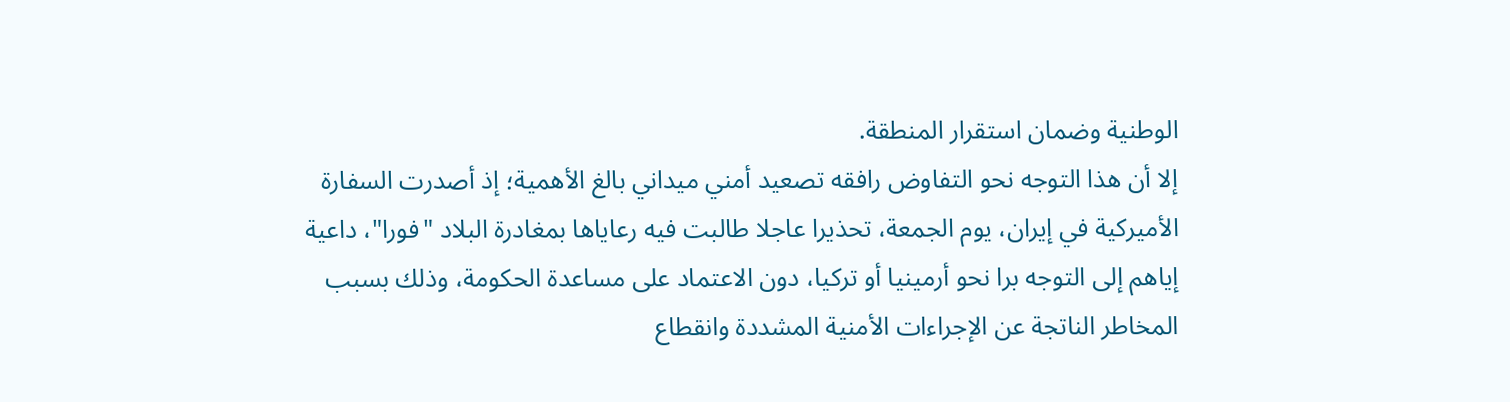الوطنية وضمان استقرار المنطقة.
إلا أن هذا التوجه نحو التفاوض رافقه تصعيد أمني ميداني بالغ الأهمية؛ إذ أصدرت السفارة الأميركية في إيران، يوم الجمعة، تحذيرا عاجلا طالبت فيه رعاياها بمغادرة البلاد "فورا"، داعية إياهم إلى التوجه برا نحو أرمينيا أو تركيا، دون الاعتماد على مساعدة الحكومة، وذلك بسبب المخاطر الناتجة عن الإجراءات الأمنية المشددة وانقطاع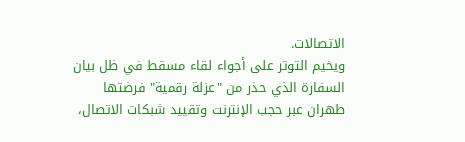الاتصالات.
ويخيم التوتر على أجواء لقاء مسقط في ظل بيان السفارة الذي حذر من "عزلة رقمية" فرضتها طهران عبر حجب الإنترنت وتقييد شبكات الاتصال،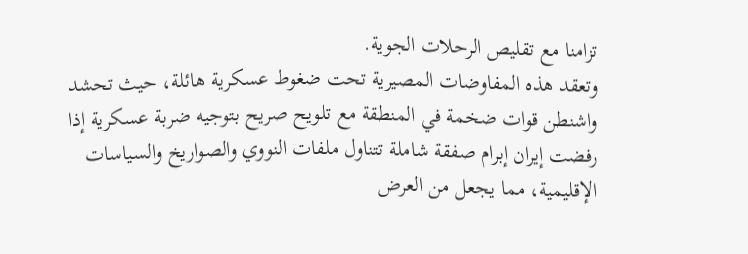تزامنا مع تقليص الرحلات الجوية.
وتعقد هذه المفاوضات المصيرية تحت ضغوط عسكرية هائلة، حيث تحشد واشنطن قوات ضخمة في المنطقة مع تلويح صريح بتوجيه ضربة عسكرية إذا رفضت إيران إبرام صفقة شاملة تتناول ملفات النووي والصواريخ والسياسات الإقليمية، مما يجعل من العرض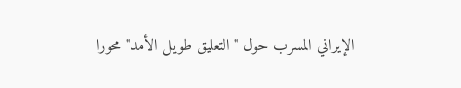الإيراني المسرب حول "التعليق طويل الأمد" محورا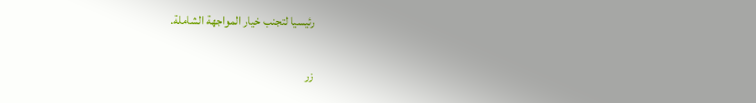رئيسيا لتجنب خيار المواجهة الشاملة.

زر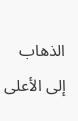الذهاب إلى الأعلى